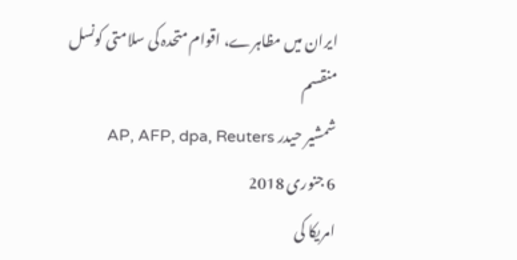ایران میں مظاہرے، اقوام متحدہ کی سلامتی کونسل منقسم
شمشیر حیدر AP, AFP, dpa, Reuters
6 جنوری 2018
امریکا کی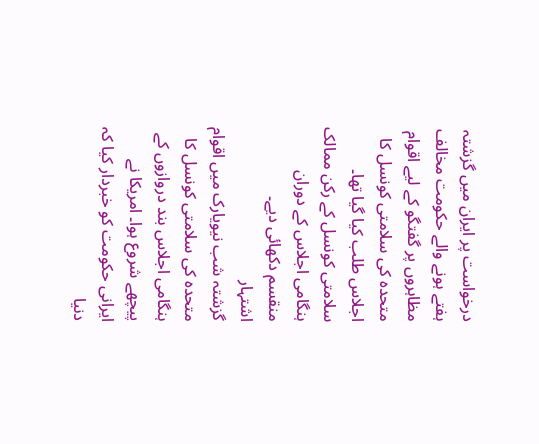درخواست پر ایران میں گزشتہ ہفتے ہونے والے حکومت مخالف مظاہروں پر گفتگو کے لیے اقوام متحدہ کی سلامتی کونسل کا اجلاس طلب کیا گیا تھا۔ سلامتی کونسل کے رکن ممالک ہنگامی اجلاس کے دوران منقسم دکھائی دیے۔
اشتہار
گزشتہ شب نیویارک میں اقوام متحدہ کی سلامتی کونسل کا ہنگامی اجلاس بند دروازوں کے پیچھے شروع ہوا۔ امریکا نے ایرانی حکومت کو خبردار کیا کہ دنیا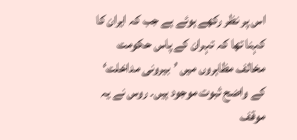اس پر نظر رکھے ہوئے ہے جب کہ ایران کا کہنا تھا کہ تہران کے پاس حکومت مخالف مظاہروں میں ’بیرونی مداخلت‘ کے واضح ثبوت موجود ہیں۔ روس نے یہ موقف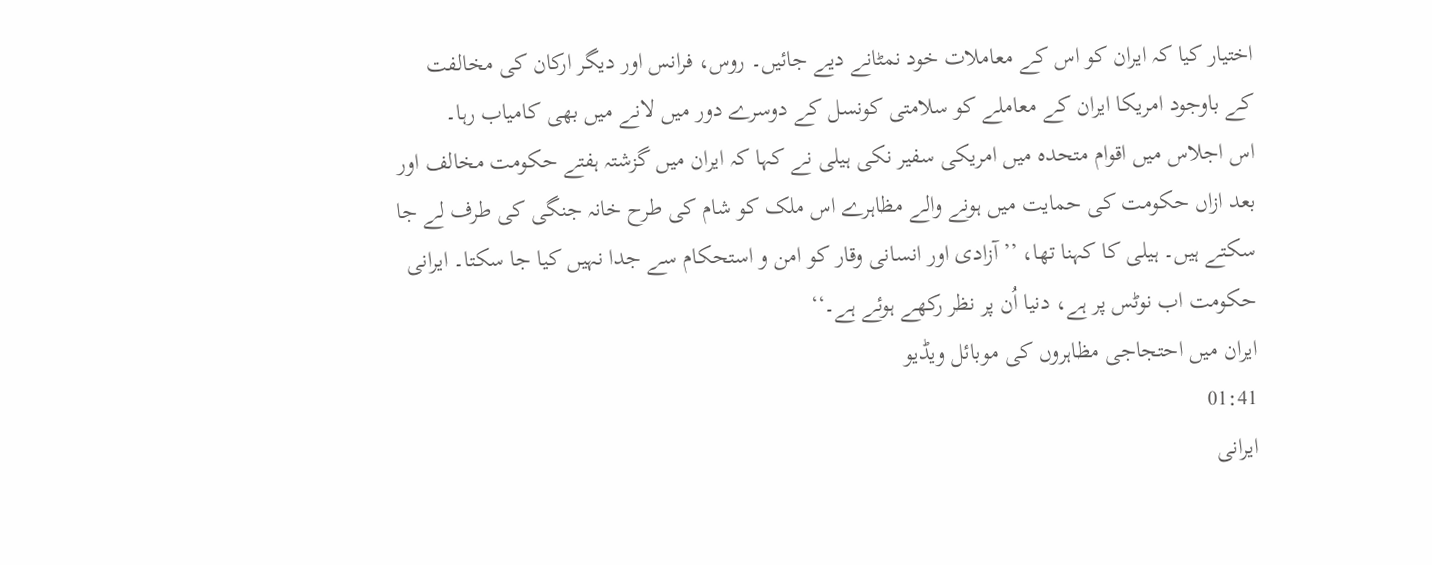اختیار کیا کہ ایران کو اس کے معاملات خود نمٹانے دیے جائیں۔ روس، فرانس اور دیگر ارکان کی مخالفت کے باوجود امریکا ایران کے معاملے کو سلامتی کونسل کے دوسرے دور میں لانے میں بھی کامیاب رہا۔
اس اجلاس میں اقوام متحدہ میں امریکی سفیر نکی ہیلی نے کہا کہ ایران میں گزشتہ ہفتے حکومت مخالف اور بعد ازاں حکومت کی حمایت میں ہونے والے مظاہرے اس ملک کو شام کی طرح خانہ جنگی کی طرف لے جا سکتے ہیں۔ ہیلی کا کہنا تھا، ’’آزادی اور انسانی وقار کو امن و استحکام سے جدا نہیں کیا جا سکتا۔ ایرانی حکومت اب نوٹس پر ہے، دنیا اُن پر نظر رکھے ہوئے ہے۔‘‘
ایران میں احتجاجی مظاہروں کی موبائل ویڈیو
01:41
ایرانی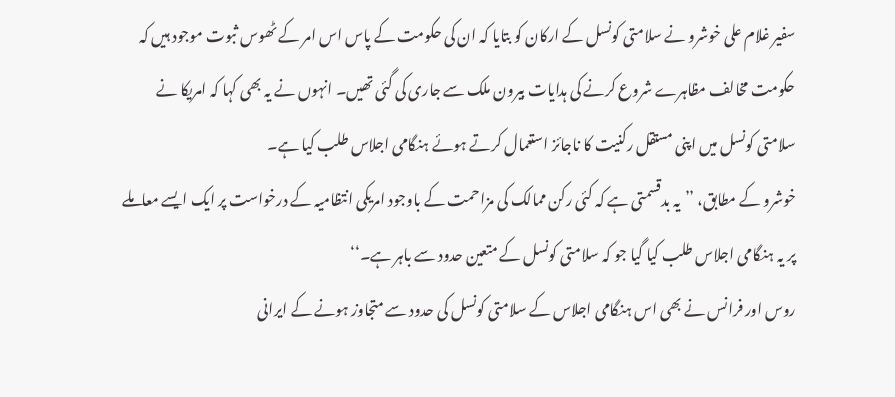سفیر غلام علی خوشرو نے سلامتی کونسل کے ارکان کو بتایا کہ ان کی حکومت کے پاس اس امر کے ٹھوس ثبوت موجود ہیں کہ حکومت مخالف مظاہرے شروع کرنے کی ہدایات بیرون ملک سے جاری کی گئی تھیں۔ انہوں نے یہ بھی کہا کہ امریکا نے سلامتی کونسل میں اپنی مستقل رکنیت کا ناجائز استعمال کرتے ہوئے ہنگامی اجلاس طلب کیا ہے۔
خوشرو کے مطابق، ’’یہ بدقسمتی ہے کہ کئی رکن ممالک کی مزاحمت کے باوجود امریکی انتظامیہ کے درخواست پر ایک ایسے معاملے پر یہ ہنگامی اجلاس طلب کیا گیا جو کہ سلامتی کونسل کے متعین حدود سے باہر ہے۔‘‘
روس اور فرانس نے بھی اس ہنگامی اجلاس کے سلامتی کونسل کی حدود سے متجاوز ہونے کے ایرانی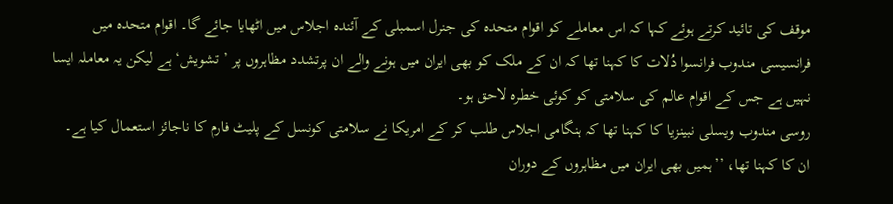موقف کی تائید کرتے ہوئے کہا کہ اس معاملے کو اقوام متحدہ کی جنرل اسمبلی کے آئندہ اجلاس میں اٹھایا جائے گا۔ اقوام متحدہ میں فرانسیسی مندوب فرانسوا دُلات کا کہنا تھا کہ ان کے ملک کو بھی ایران میں ہونے والے ان پرتشدد مظاہروں پر ’تشویش‘ ہے لیکن یہ معاملہ ایسا نہیں ہے جس کے اقوام عالم کی سلامتی کو کوئی خطرہ لاحق ہو۔
روسی مندوب ویسلی نبینزیا کا کہنا تھا کہ ہنگامی اجلاس طلب کر کے امریکا نے سلامتی کونسل کے پلیٹ فارم کا ناجائز استعمال کیا ہے۔ ان کا کہنا تھا، ’’ہمیں بھی ایران میں مظاہروں کے دوران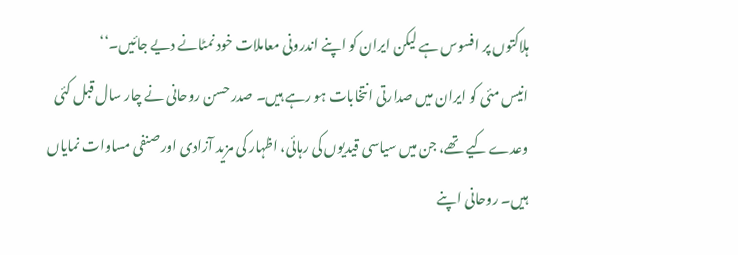ہلاکتوں پر افسوس ہے لیکن ایران کو اپنے اندرونی معاملات خود نمٹانے دیے جائیں۔‘‘
انیس مئی کو ایران میں صدارتی انتخابات ہو رہے ہیں۔ صدر حسن روحانی نے چار سال قبل کئی وعدے کیے تھے، جن میں سیاسی قیدیوں کی رہائی، اظہار کی مزید آزادی اور صنفی مساوات نمایاں ہیں۔ روحانی اپنے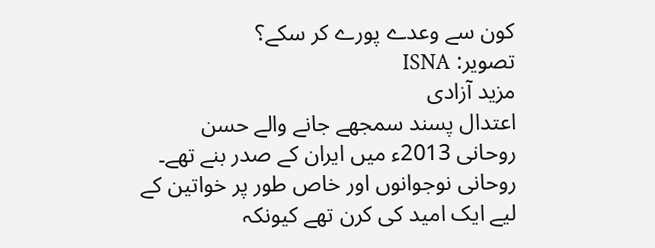کون سے وعدے پورے کر سکے؟
تصویر: ISNA
مزید آزادی
اعتدال پسند سمجھے جانے والے حسن روحانی 2013ء میں ایران کے صدر بنے تھے۔ روحانی نوجوانوں اور خاص طور پر خواتین کے لیے ایک امید کی کرن تھے کیونکہ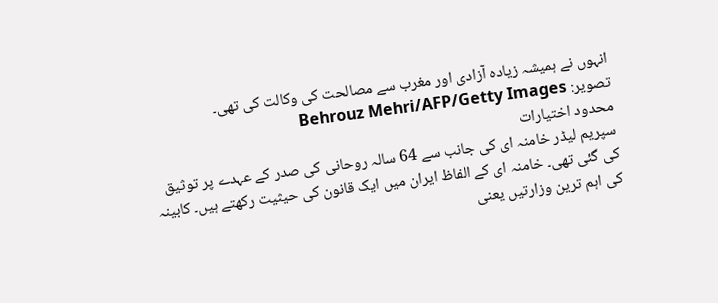انہوں نے ہمیشہ زیادہ آزادی اور مغرب سے مصالحت کی وکالت کی تھی۔
تصویر: Behrouz Mehri/AFP/Getty Images
محدود اختیارات
سپریم لیڈر خامنہ ای کی جانب سے 64 سالہ روحانی کی صدر کے عہدے پر توثیق کی گئی تھی۔ خامنہ ای کے الفاظ ایران میں ایک قانون کی حیثیت رکھتے ہیں۔ کابینہ کی اہم ترین وزارتیں یعنی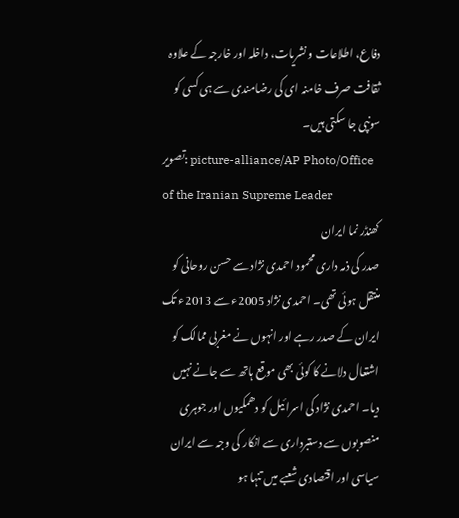دفاع، اطلاعات و نشریات، داخلہ اور خارجہ کے علاوہ ثقافت صرف خامنہ ای کی رضامندی سے ہی کسی کو سونپی جا سکتی ہیں۔
تصویر: picture-alliance/AP Photo/Office of the Iranian Supreme Leader
کھنڈر نما ایران
صدر کی ذمہ داری محمود احمدی نژاد سے حسن روحانی کو منتقل ہوئی تھی۔ احمدی نژاد 2005ء سے 2013ء تک ایران کے صدر رہے اور انہوں نے مغربی ممالک کو اشتعال دلانے کا کوئی بھی موقع ہاتھ سے جانے نہیں دیا۔ احمدی نژاد کی اسرائیل کو دھمکیوں اور جوہری منصوبوں سے دستبرداری سے انکار کی وجہ سے ایران سیاسی اور اقتصادی شعبے میں تنہا ہو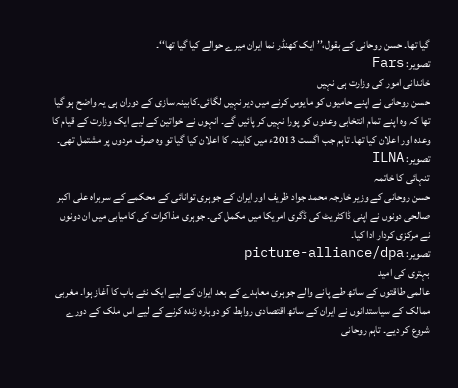گیا تھا۔ حسن روحانی کے بقول،’’ ایک کھنڈر نما ایران میرے حوالے کیا گیا تھا‘‘۔
تصویر: Fars
خاندانی امور کی وزارت ہی نہیں
حسن روحانی نے اپنے حامیوں کو مایوس کرنے میں دیر نہیں لگائی۔کابینہ سازی کے دوران ہی یہ واضح ہو گیا تھا کہ وہ اپنے تمام انتخابی وعدوں کو پورا نہیں کر پائیں گے۔ انہوں نے خواتین کے لیے ایک وزارت کے قیام کا وعدہ اور اعلان کیا تھا۔ تاہم جب اگست 2013ء میں کابینہ کا اعلان کیا گیا تو وہ صرف مردوں پر مشتمل تھی۔
تصویر: ILNA
تنہائی کا خاتمہ
حسن روحانی کے وزیر خارجہ محمد جواد ظریف اور ایران کے جوہری توانائی کے محکمے کے سربراہ علی اکبر صالحی دونوں نے اپنی ڈاکٹریٹ کی ڈگری امریکا میں مکمل کی۔ جوہری مذاکرات کی کامیابی میں ان دونوں نے مرکزی کردار ادا کیا۔
تصویر: picture-alliance/dpa
بہتری کی امید
عالمی طاقتوں کے ساتھ طے پانے والے جوہری معاہدے کے بعد ایران کے لیے ایک نئے باب کا آغاز ہوا۔ مغربی ممالک کے سیاستدانوں نے ایران کے ساتھ اقتصادی روابط کو دوبارہ زندہ کرنے کے لیے اس ملک کے دورے شروع کر دیے۔ تاہم روحانی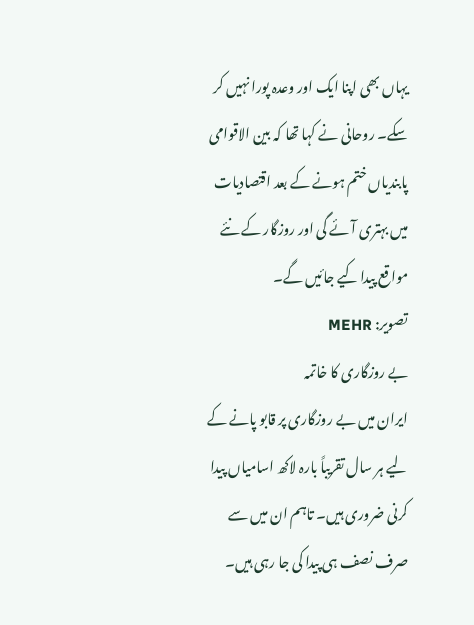یہاں بھی اپنا ایک اور وعدہ پورا نہیں کر سکے۔ روحانی نے کہا تھا کہ بین الاقوامی پابندیاں ختم ہونے کے بعد اقتصادیات میں بہتری آئے گی اور روزگار کے نئے مواقع پیدا کیے جائیں گے۔
تصویر: MEHR
بے روزگاری کا خاتمہ
ایران میں بے روزگاری پر قابو پانے کے لیے ہر سال تقریباً بارہ لاکھ اسامیاں پیدا کرنی ضروری ہیں۔ تاہم ان میں سے صرف نصف ہی پیدا کی جا رہی ہیں۔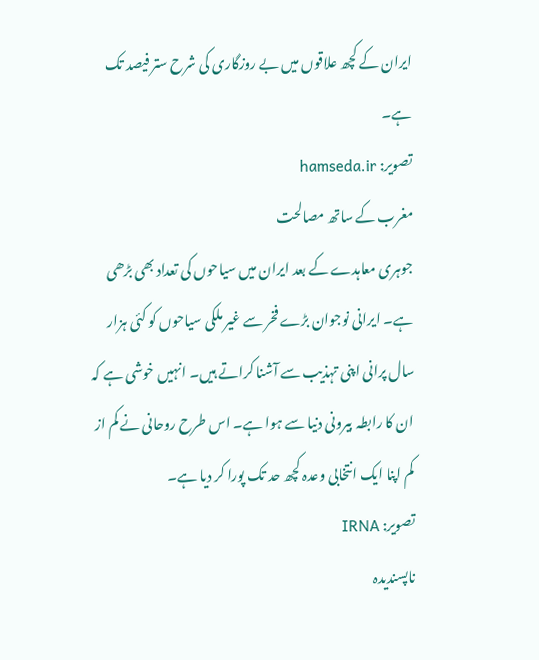ایران کے کچھ علاقوں میں بے روزگاری کی شرح ستر فیصد تک ہے۔
تصویر: hamseda.ir
مغرب کے ساتھ مصالحت
جوہری معاہدے کے بعد ایران میں سیاحوں کی تعداد بھی بڑھی ہے۔ ایرانی نوجوان بڑے فخر سے غیر ملکی سیاحوں کو کئی ہزار سال پرانی اپنی تہذیب سے آشنا کراتے ہیں۔ انہیں خوشی ہے کہ ان کا رابطہ بیرونی دنیا سے ہوا ہے۔ اس طرح روحانی نے کم از کم اپنا ایک انتخابی وعدہ کچھ حد تک پورا کر دیا ہے۔
تصویر: IRNA
ناپسندیدہ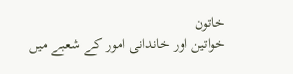خاتون
خواتین اور خاندانی امور کے شعبے میں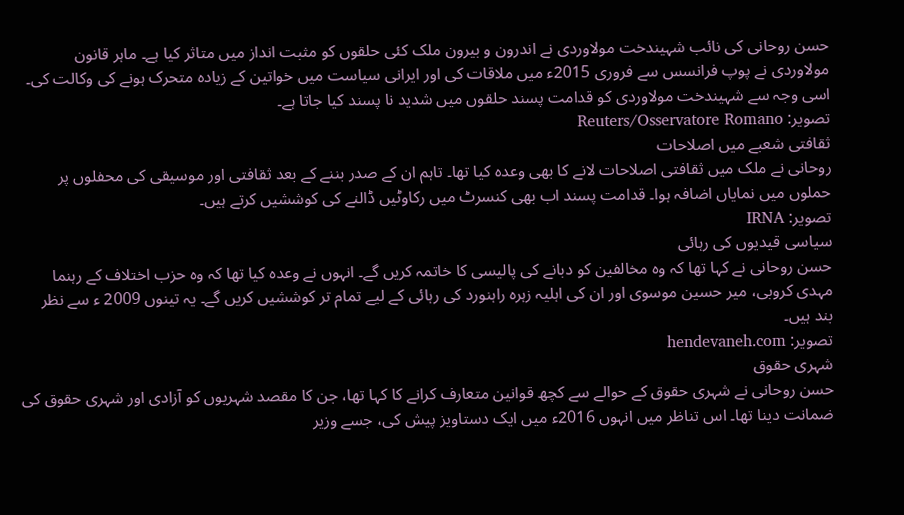حسن روحانی کی نائب شہیندخت مولاوردی نے اندرون و بیرون ملک کئی حلقوں کو مثبت انداز میں متاثر کیا ہے۔ ماہر قانون مولاوردی نے پوپ فرانسس سے فروری 2015ء میں ملاقات کی اور ایرانی سیاست میں خواتین کے زیادہ متحرک ہونے کی وکالت کی۔ اسی وجہ سے شہیندخت مولاوردی کو قدامت پسند حلقوں میں شدید نا پسند کیا جاتا ہے۔
تصویر: Reuters/Osservatore Romano
ثقافتی شعبے میں اصلاحات
روحانی نے ملک میں ثقافتی اصلاحات لانے کا بھی وعدہ کیا تھا۔ تاہم ان کے صدر بننے کے بعد ثقافتی اور موسیقی کی محفلوں پر حملوں میں نمایاں اضافہ ہوا۔ قدامت پسند اب بھی کنسرٹ میں رکاوٹیں ڈالنے کی کوششیں کرتے ہیں۔
تصویر: IRNA
سیاسی قیدیوں کی رہائی
حسن روحانی نے کہا تھا کہ وہ مخالفین کو دبانے کی پالیسی کا خاتمہ کریں گے۔ انہوں نے وعدہ کیا تھا کہ وہ حزب اختلاف کے رہنما مہدی کروبی، میر حسین موسوی اور ان کی اہلیہ زہرہ راہنورد کی رہائی کے لیے تمام تر کوششیں کریں گے۔ یہ تینوں 2009 ء سے نظر بند ہیں۔
تصویر: hendevaneh.com
شہری حقوق
حسن روحانی نے شہری حقوق کے حوالے سے کچھ قوانین متعارف کرانے کا کہا تھا، جن کا مقصد شہریوں کو آزادی اور شہری حقوق کی ضمانت دینا تھا۔ اس تناظر میں انہوں 2016ء میں ایک دستاویز پیش کی، جسے وزیر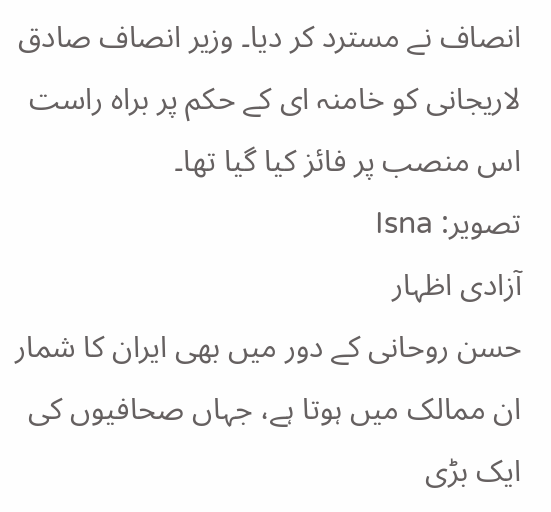انصاف نے مسترد کر دیا۔ وزیر انصاف صادق لاریجانی کو خامنہ ای کے حکم پر براہ راست اس منصب پر فائز کیا گیا تھا۔
تصویر: Isna
آزادی اظہار
حسن روحانی کے دور میں بھی ایران کا شمار ان ممالک میں ہوتا ہے، جہاں صحافیوں کی ایک بڑی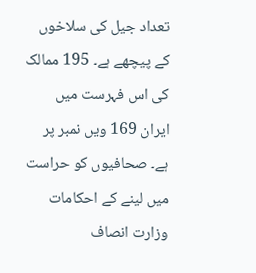تعداد جیل کی سلاخوں کے پیچھے ہے۔ 195 ممالک کی اس فہرست میں ایران 169 ویں نمبر پر ہے۔ صحافیوں کو حراست میں لینے کے احکامات وزارت انصاف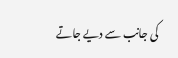کی جانب سے دیے جاتے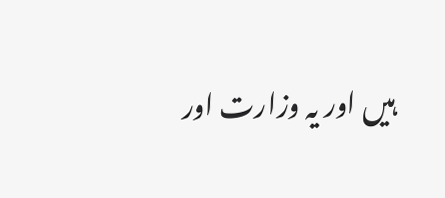ہیں اور یہ وزارت اور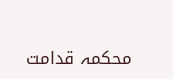محکمہ قدامت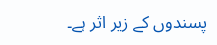پسندوں کے زیر اثر ہے۔